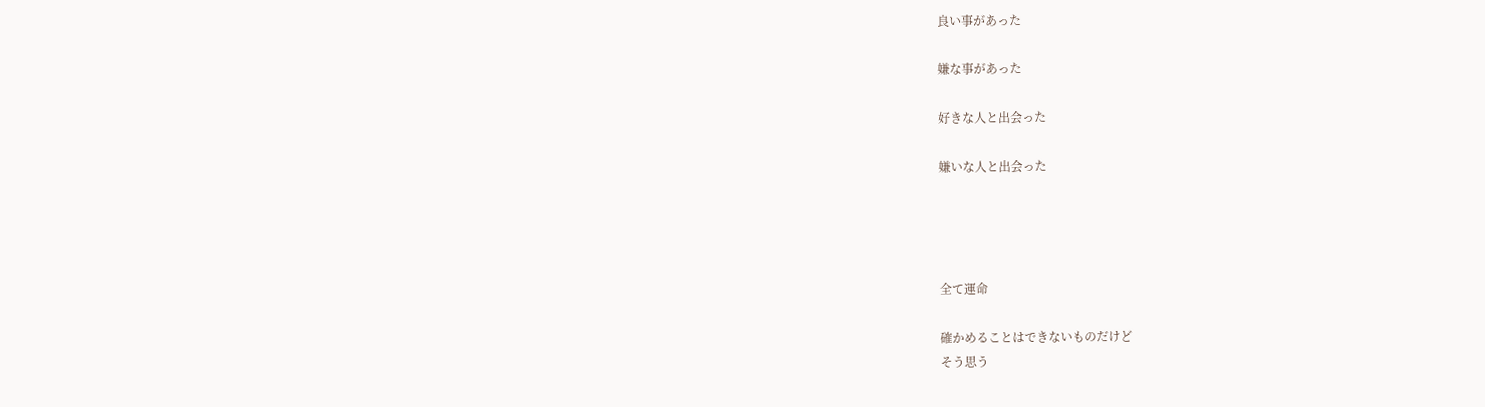良い事があった

嫌な事があった

好きな人と出会った

嫌いな人と出会った




全て運命

確かめることはできないものだけど
そう思う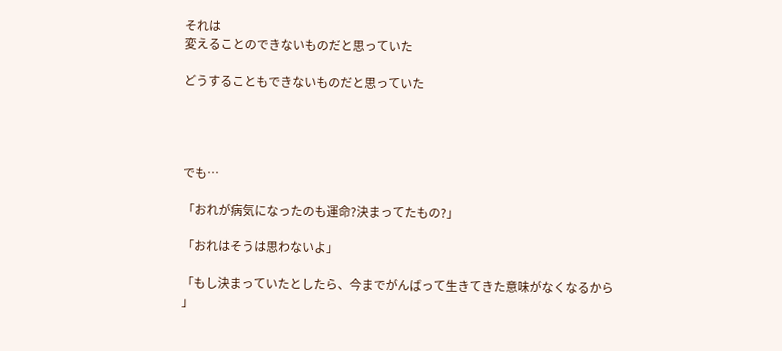それは
変えることのできないものだと思っていた

どうすることもできないものだと思っていた




でも…

「おれが病気になったのも運命?決まってたもの?」

「おれはそうは思わないよ」

「もし決まっていたとしたら、今までがんばって生きてきた意味がなくなるから
」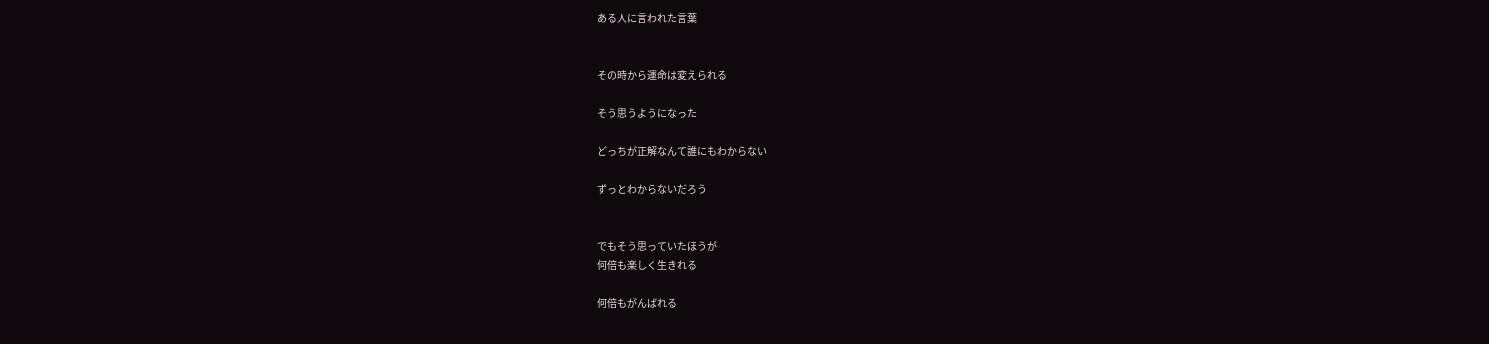ある人に言われた言葉


その時から運命は変えられる

そう思うようになった

どっちが正解なんて誰にもわからない

ずっとわからないだろう


でもそう思っていたほうが
何倍も楽しく生きれる

何倍もがんばれる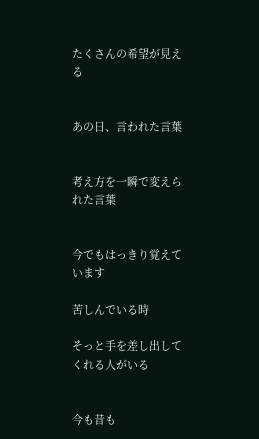たくさんの希望が見える


あの日、言われた言葉


考え方を一瞬で変えられた言葉


今でもはっきり覚えています

苦しんでいる時

そっと手を差し出してくれる人がいる


今も昔も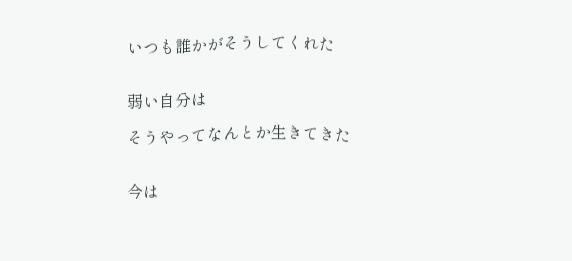いつも誰かがそうしてくれた


弱い自分は

そうやってなんとか生きてきた


今は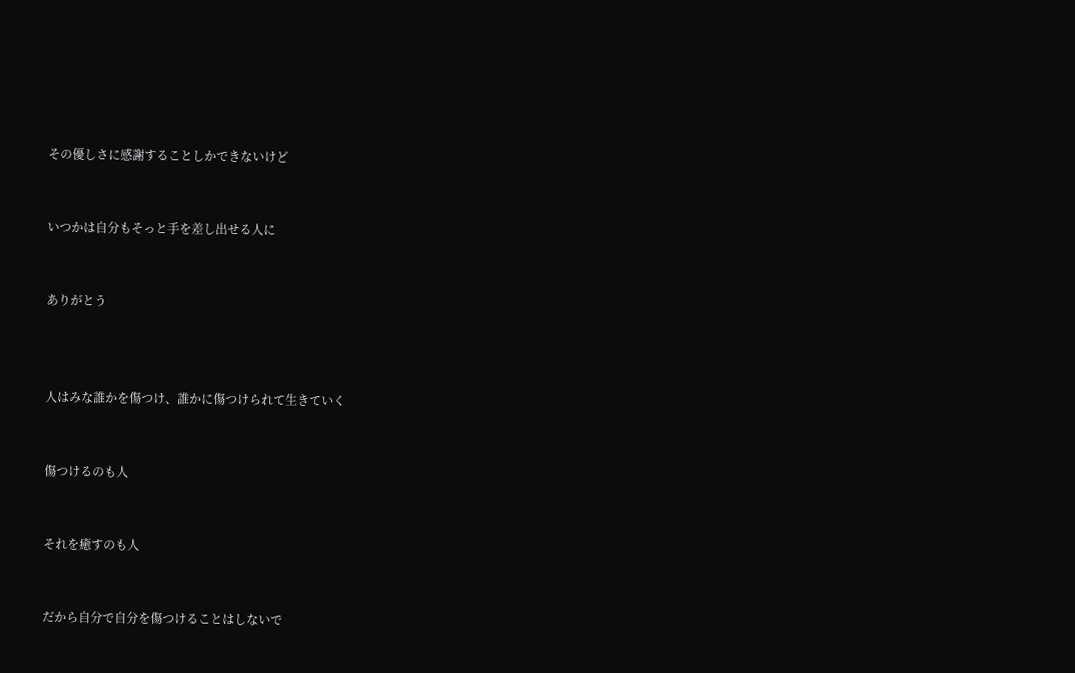その優しさに感謝することしかできないけど


いつかは自分もそっと手を差し出せる人に


ありがとう



人はみな誰かを傷つけ、誰かに傷つけられて生きていく


傷つけるのも人


それを癒すのも人


だから自分で自分を傷つけることはしないで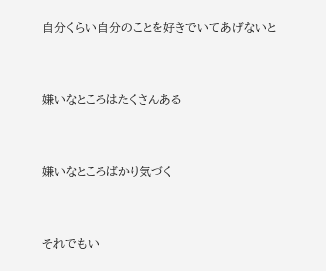自分くらい自分のことを好きでいてあげないと


嫌いなところはたくさんある


嫌いなところばかり気づく


それでもい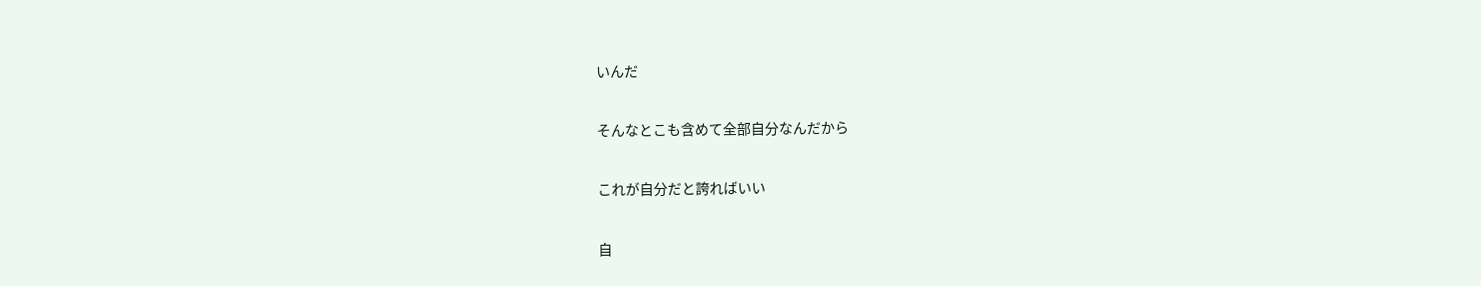いんだ


そんなとこも含めて全部自分なんだから


これが自分だと誇ればいい


自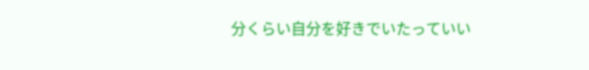分くらい自分を好きでいたっていい